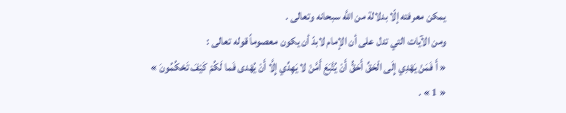يمكن معرفته إلّا بدلالة من اللَّه سبحانه وتعالى .
ومن الآيات التي تدل على أن الإمام لابدّ أن يكون معصوماً قوله تعالى :
« أَ فَمَنْ يَهْدِي إِلَى الْحَقِّ أَحَقُّ أَنْ يُتَّبَعَ أَمَّنْ لا يَهِدِّي إِلَّا أَنْ يُهْدى فَما لَكُمْ كَيْفَ تَحْكُمُونَ »
« 1 » .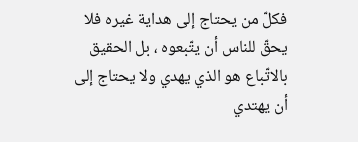فكلّ من يحتاج إلى هداية غيره فلا يحقّ للناس أن يتّبعوه ، بل الحقيق بالاتّباع هو الذي يهدي ولا يحتاج إلى أن يهتدي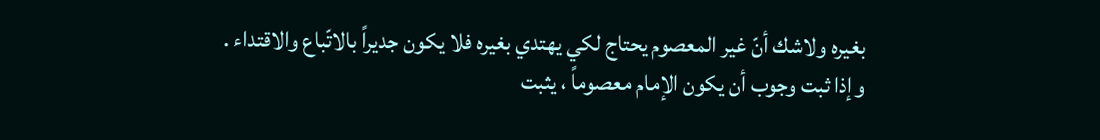بغيره ولاشك أنّ غير المعصوم يحتاج لكي يهتدي بغيره فلا يكون جديراً بالاتّباع والاقتداء .
وإذا ثبت وجوب أن يكون الإمام معصوماً ، يثبت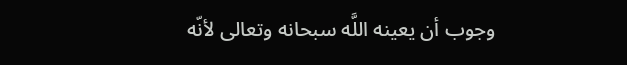وجوب أن يعينه اللَّه سبحانه وتعالى لأنّه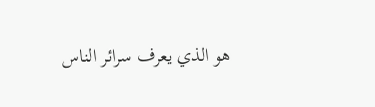هو الذي يعرف سرائر الناس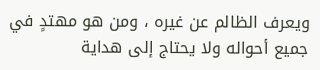ويعرف الظالم عن غيره ، ومن هو مهتدٍ في جميع أحواله ولا يحتاج إلى هداية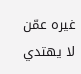غيره عمّن لا يهتدي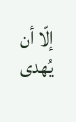إلّا أن يُهدى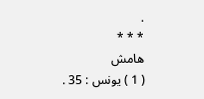.
* * *
هامش
( 1 ) يونس : 35 .